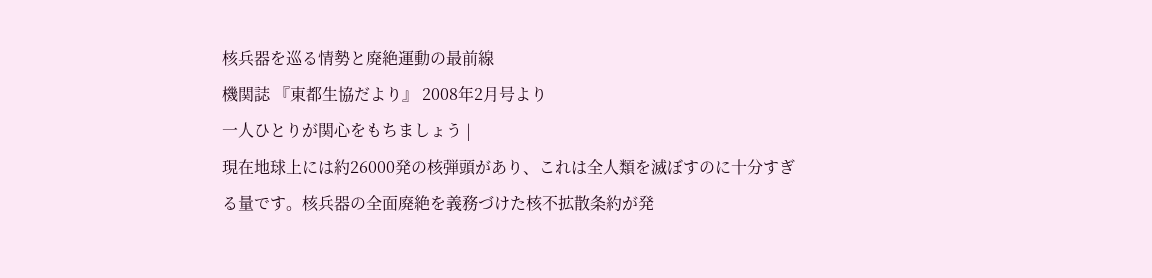核兵器を巡る情勢と廃絶運動の最前線
機関誌 『東都生協だより』 2008年2月号より
一人ひとりが関心をもちましょう |
現在地球上には約26000発の核弾頭があり、これは全人類を滅ぼすのに十分すぎる量です。核兵器の全面廃絶を義務づけた核不拡散条約が発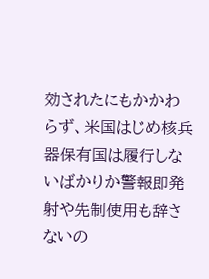効されたにもかかわらず、米国はじめ核兵器保有国は履行しないばかりか警報即発射や先制使用も辞さないの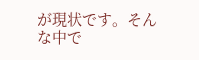が現状です。そんな中で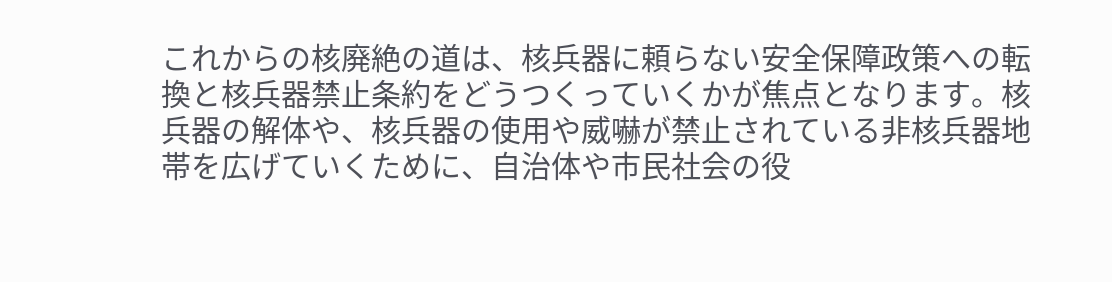これからの核廃絶の道は、核兵器に頼らない安全保障政策への転換と核兵器禁止条約をどうつくっていくかが焦点となります。核兵器の解体や、核兵器の使用や威嚇が禁止されている非核兵器地帯を広げていくために、自治体や市民社会の役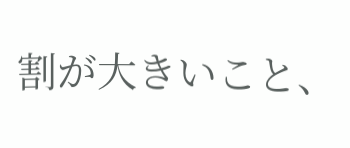割が大きいこと、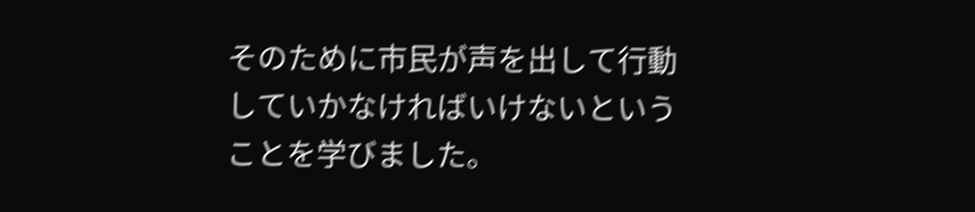そのために市民が声を出して行動していかなければいけないということを学びました。